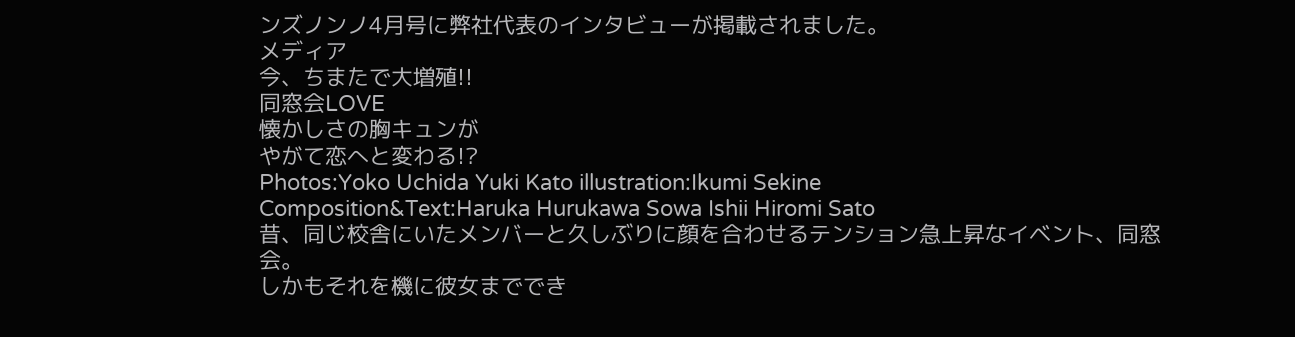ンズノンノ4月号に弊社代表のインタビューが掲載されました。
メディア
今、ちまたで大増殖!!
同窓会LOVE
懐かしさの胸キュンが
やがて恋へと変わる!?
Photos:Yoko Uchida Yuki Kato illustration:Ikumi Sekine
Composition&Text:Haruka Hurukawa Sowa Ishii Hiromi Sato
昔、同じ校舎にいたメンバーと久しぶりに顔を合わせるテンション急上昇なイベント、同窓会。
しかもそれを機に彼女まででき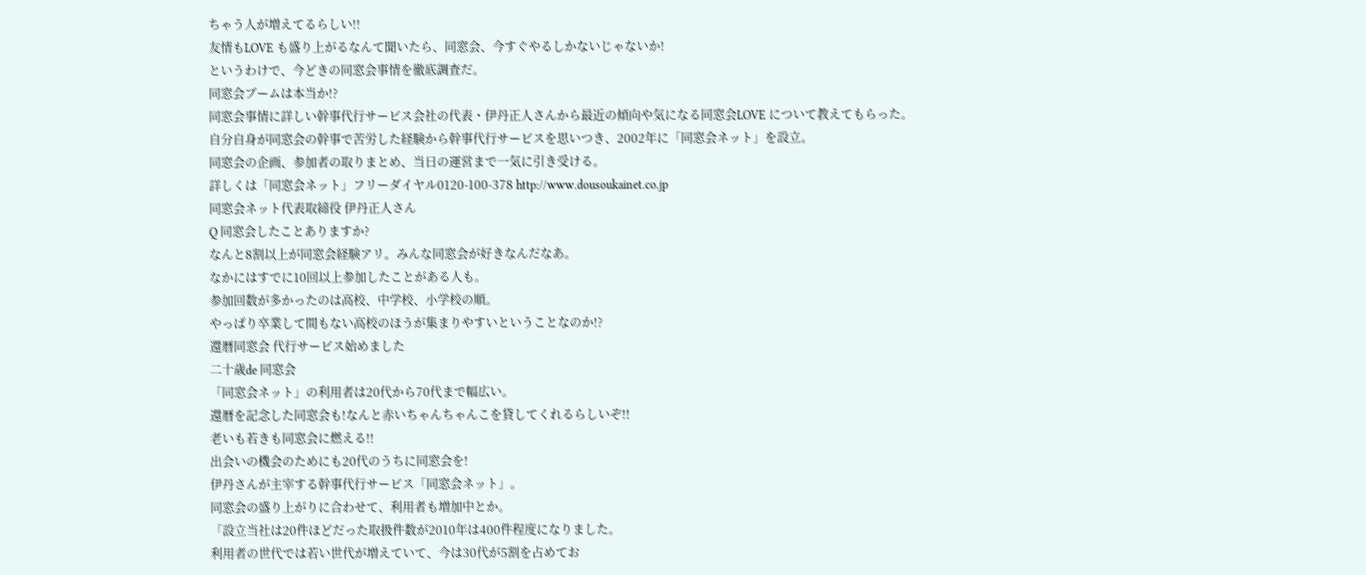ちゃう人が増えてるらしい!!
友情もLOVE も盛り上がるなんて聞いたら、同窓会、今すぐやるしかないじゃないか!
というわけで、今どきの同窓会事情を徹底調査だ。
同窓会ブームは本当か!?
同窓会事情に詳しい幹事代行サービス会社の代表・伊丹正人さんから最近の傾向や気になる同窓会LOVE について教えてもらった。
自分自身が同窓会の幹事で苦労した経験から幹事代行サービスを思いつき、2002年に「同窓会ネット」を設立。
同窓会の企画、参加者の取りまとめ、当日の運営まで一気に引き受ける。
詳しくは「同窓会ネット」フリーダイヤル0120-100-378 http://www.dousoukainet.co.jp
同窓会ネット代表取締役 伊丹正人さん
Q 同窓会したことありますか?
なんと8割以上が同窓会経験アリ。みんな同窓会が好きなんだなあ。
なかにはすでに10回以上参加したことがある人も。
参加回数が多かったのは高校、中学校、小学校の順。
やっぱり卒業して間もない高校のほうが集まりやすいということなのか!?
還暦同窓会 代行サービス始めました
二十歳de 同窓会
「同窓会ネット」の利用者は20代から70代まで幅広い。
還暦を記念した同窓会も!なんと赤いちゃんちゃんこを貸してくれるらしいぞ!!
老いも若きも同窓会に燃える!!
出会いの機会のためにも20代のうちに同窓会を!
伊丹さんが主宰する幹事代行サービス「同窓会ネット」。
同窓会の盛り上がりに合わせて、利用者も増加中とか。
「設立当社は20件ほどだった取扱件数が2010年は400件程度になりました。
利用者の世代では若い世代が増えていて、今は30代が5割を占めてお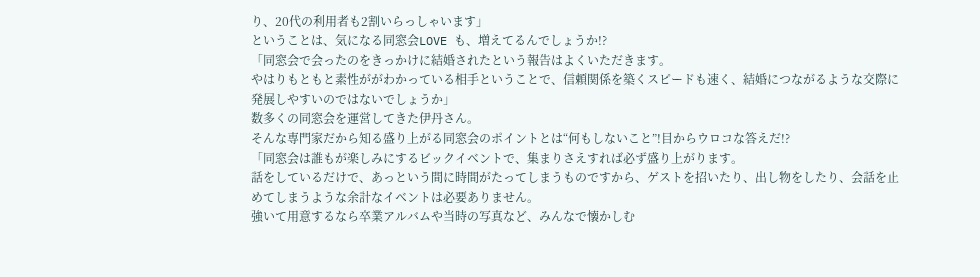り、20代の利用者も2割いらっしゃいます」
ということは、気になる同窓会LOVE も、増えてるんでしょうか!?
「同窓会で会ったのをきっかけに結婚されたという報告はよくいただきます。
やはりもともと素性ががわかっている相手ということで、信頼関係を築くスピードも速く、結婚につながるような交際に発展しやすいのではないでしょうか」
数多くの同窓会を運営してきた伊丹さん。
そんな専門家だから知る盛り上がる同窓会のポイントとは“何もしないこと”!目からウロコな答えだ!?
「同窓会は誰もが楽しみにするビックイベントで、集まりさえすれば必ず盛り上がります。
話をしているだけで、あっという間に時間がたってしまうものですから、ゲストを招いたり、出し物をしたり、会話を止めてしまうような余計なイベントは必要ありません。
強いて用意するなら卒業アルバムや当時の写真など、みんなで懐かしむ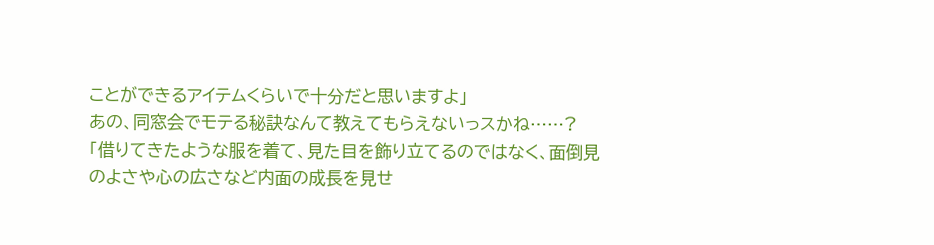ことができるアイテムくらいで十分だと思いますよ」
あの、同窓会でモテる秘訣なんて教えてもらえないっスかね……?
「借りてきたような服を着て、見た目を飾り立てるのではなく、面倒見のよさや心の広さなど内面の成長を見せ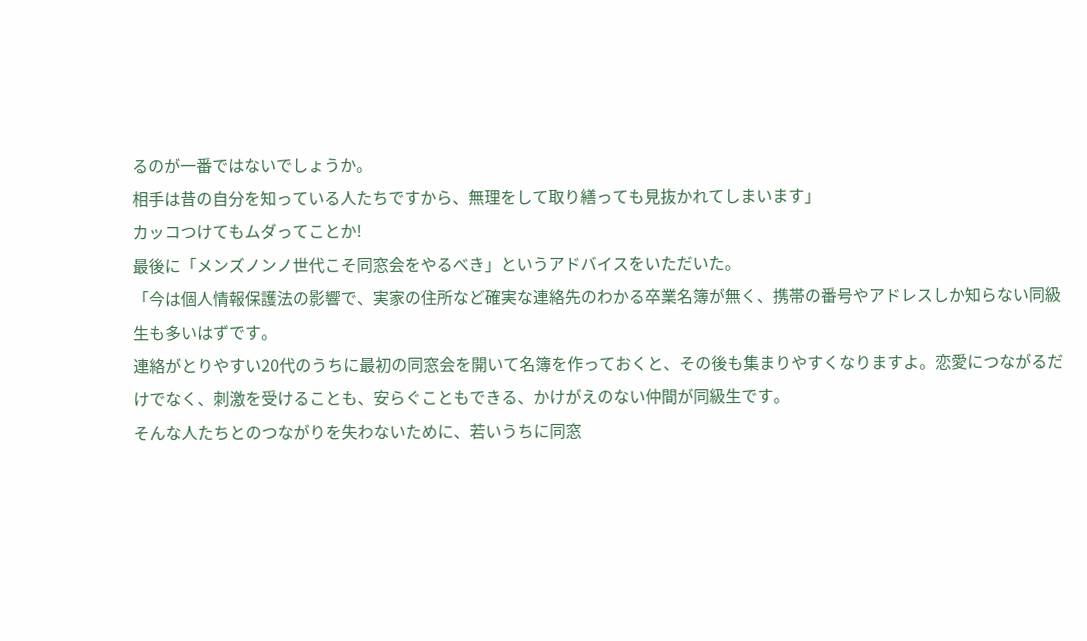るのが一番ではないでしょうか。
相手は昔の自分を知っている人たちですから、無理をして取り繕っても見抜かれてしまいます」
カッコつけてもムダってことか!
最後に「メンズノンノ世代こそ同窓会をやるべき」というアドバイスをいただいた。
「今は個人情報保護法の影響で、実家の住所など確実な連絡先のわかる卒業名簿が無く、携帯の番号やアドレスしか知らない同級生も多いはずです。
連絡がとりやすい20代のうちに最初の同窓会を開いて名簿を作っておくと、その後も集まりやすくなりますよ。恋愛につながるだけでなく、刺激を受けることも、安らぐこともできる、かけがえのない仲間が同級生です。
そんな人たちとのつながりを失わないために、若いうちに同窓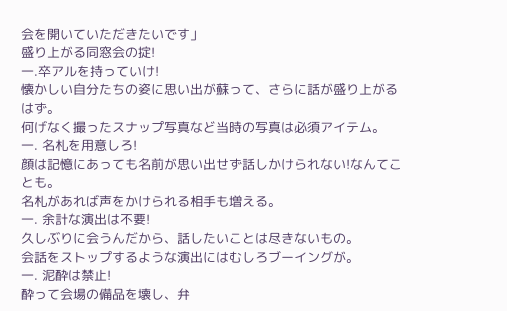会を開いていただきたいです」
盛り上がる同窓会の掟!
一.卒アルを持っていけ!
懐かしい自分たちの姿に思い出が蘇って、さらに話が盛り上がるはず。
何げなく撮ったスナップ写真など当時の写真は必須アイテム。
一. 名札を用意しろ!
顔は記憶にあっても名前が思い出せず話しかけられない!なんてことも。
名札があれば声をかけられる相手も増える。
一. 余計な演出は不要!
久しぶりに会うんだから、話したいことは尽きないもの。
会話をストップするような演出にはむしろブーイングが。
一. 泥酔は禁止!
酔って会場の備品を壊し、弁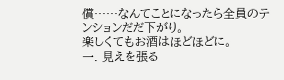償……なんてことになったら全員のテンションだだ下がり。
楽しくてもお酒はほどほどに。
一. 見えを張る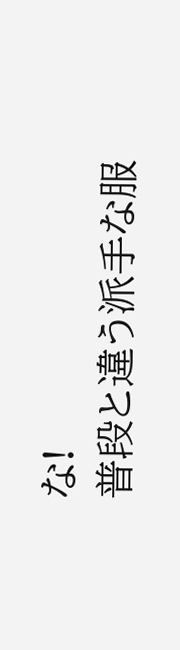な!
普段と違う派手な服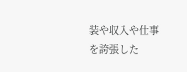装や収入や仕事を誇張した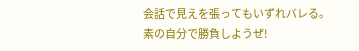会話で見えを張ってもいずれバレる。
素の自分で勝負しようぜ!